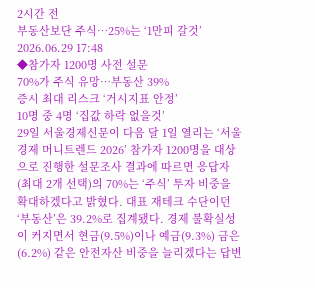2시간 전
부동산보단 주식…25%는 ‘1만피 갈것’
2026.06.29 17:48
◆참가자 1200명 사전 설문
70%가 주식 유망…부동산 39%
증시 최대 리스크 ‘거시지표 안정’
10명 중 4명 ‘집값 하락 없을것’
29일 서울경제신문이 다음 달 1일 열리는 ‘서울경제 머니트렌드 2026’ 참가자 1200명을 대상으로 진행한 설문조사 결과에 따르면 응답자(최대 2개 선택)의 70%는 ‘주식’ 투자 비중을 확대하겠다고 밝혔다. 대표 재테크 수단이던 ‘부동산’은 39.2%로 집계됐다. 경제 불확실성이 커지면서 현금(9.5%)이나 예금(9.3%) 금은(6.2%) 같은 안전자산 비중을 늘리겠다는 답변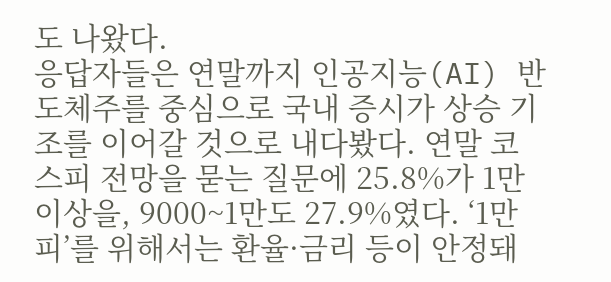도 나왔다.
응답자들은 연말까지 인공지능(AI) 반도체주를 중심으로 국내 증시가 상승 기조를 이어갈 것으로 내다봤다. 연말 코스피 전망을 묻는 질문에 25.8%가 1만 이상을, 9000~1만도 27.9%였다. ‘1만피’를 위해서는 환율·금리 등이 안정돼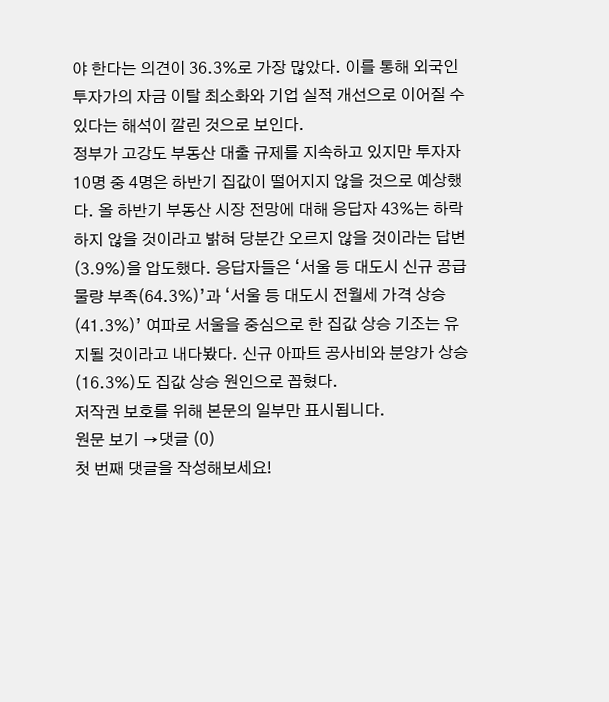야 한다는 의견이 36.3%로 가장 많았다. 이를 통해 외국인투자가의 자금 이탈 최소화와 기업 실적 개선으로 이어질 수 있다는 해석이 깔린 것으로 보인다.
정부가 고강도 부동산 대출 규제를 지속하고 있지만 투자자 10명 중 4명은 하반기 집값이 떨어지지 않을 것으로 예상했다. 올 하반기 부동산 시장 전망에 대해 응답자 43%는 하락하지 않을 것이라고 밝혀 당분간 오르지 않을 것이라는 답변(3.9%)을 압도했다. 응답자들은 ‘서울 등 대도시 신규 공급 물량 부족(64.3%)’과 ‘서울 등 대도시 전월세 가격 상승(41.3%)’ 여파로 서울을 중심으로 한 집값 상승 기조는 유지될 것이라고 내다봤다. 신규 아파트 공사비와 분양가 상승(16.3%)도 집값 상승 원인으로 꼽혔다.
저작권 보호를 위해 본문의 일부만 표시됩니다.
원문 보기 →댓글 (0)
첫 번째 댓글을 작성해보세요!